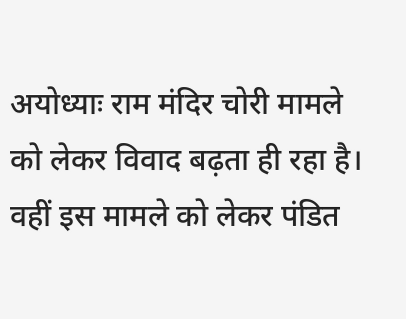अयोध्याः राम मंदिर चोरी मामले को लेकर विवाद बढ़ता ही रहा है। वहीं इस मामले को लेकर पंडित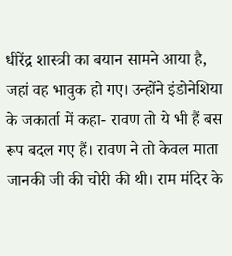धीरेंद्र शास्त्री का बयान सामने आया है, जहां वह भावुक हो गए। उन्होंने इंडोनेशिया के जकार्ता में कहा- रावण तो ये भी हैं बस रूप बदल गए हैं। रावण ने तो केवल माता जानकी जी की चोरी की थी। राम मंदिर के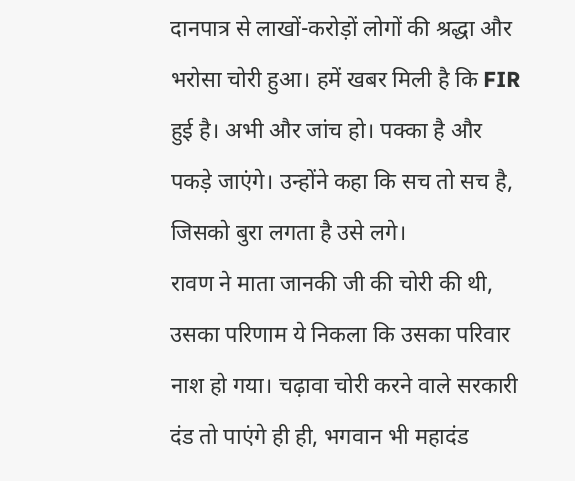दानपात्र से लाखों-करोड़ों लोगों की श्रद्धा और भरोसा चोरी हुआ। हमें खबर मिली है कि FIR हुई है। अभी और जांच हो। पक्का है और पकड़े जाएंगे। उन्होंने कहा कि सच तो सच है, जिसको बुरा लगता है उसे लगे।
रावण ने माता जानकी जी की चोरी की थी, उसका परिणाम ये निकला कि उसका परिवार नाश हो गया। चढ़ावा चोरी करने वाले सरकारी दंड तो पाएंगे ही ही, भगवान भी महादंड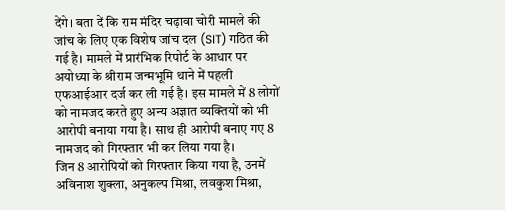देंगे। बता दें कि राम मंदिर चढ़ावा चोरी मामले की जांच के लिए एक विशेष जांच दल (SIT) गठित की गई है। मामले में प्रारंभिक रिपोर्ट के आधार पर अयोध्या के श्रीराम जन्मभूमि थाने में पहली एफआईआर दर्ज कर ली गई है। इस मामले में 8 लोगों को नामजद करते हुए अन्य अज्ञात व्यक्तियों को भी आरोपी बनाया गया है। साथ ही आरोपी बनाए गए 8 नामजद को गिरफ्तार भी कर लिया गया है।
जिन 8 आरोपियों को गिरफ्तार किया गया है, उनमें अविनाश शुक्ला, अनुकल्प मिश्रा, लवकुश मिश्रा,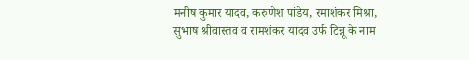मनीष कुमार यादव, करुणेश पांडेय, रमाशंकर मिश्रा, सुभाष श्रीवास्तव व रामशंकर यादव उर्फ टिन्नू के नाम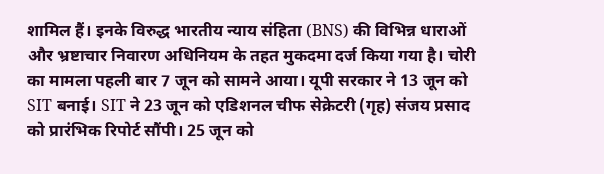शामिल हैं। इनके विरुद्ध भारतीय न्याय संहिता (BNS) की विभिन्न धाराओं और भ्रष्टाचार निवारण अधिनियम के तहत मुकदमा दर्ज किया गया है। चोरी का मामला पहली बार 7 जून को सामने आया। यूपी सरकार ने 13 जून को SIT बनाई। SIT ने 23 जून को एडिशनल चीफ सेक्रेटरी (गृह) संजय प्रसाद को प्रारंभिक रिपोर्ट सौंपी। 25 जून को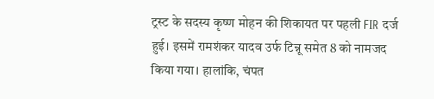ट्रस्ट के सदस्य कृष्ण मोहन की शिकायत पर पहली FIR दर्ज हुई। इसमें रामशंकर यादव उर्फ टिन्नू समेत 8 को नामजद किया गया। हालांकि, चंपत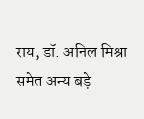राय, डॉ. अनिल मिश्रा समेत अन्य बड़े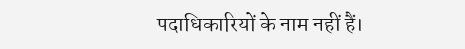पदाधिकारियों के नाम नहीं हैं।